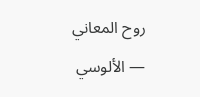روح المعاني — الألوسي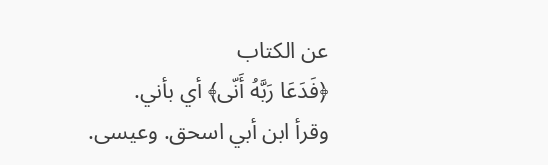عن الكتاب
﴿فَدَعَا رَبَّهُ أَنّى﴾ أي بأني.
وقرأ ابن أبي اسحق. وعيسى.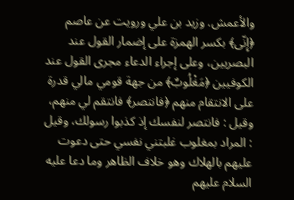والأعمش. وزيد بن علي ورويت عن عاصم ﴿إِنّى﴾ بكسر الهمزة على إضمار القول عند البصريين، وعلى إجراء الدعاء مجرى القول عند الكوفيين ﴿مَغْلُوبٌ﴾ من جهة قومي مالي قدرة على الانتقام منهم ﴿فانتصر﴾ فانتقم لي منهم، وقيل : فانتصر لنفسك إذ كذبوا رسولك، وقيل : المراد بمغلوب غلبتني نفسي حتى دعوت عليهم بالهلاك وهو خلاف الظاهر وما دعا عليه السلام عليهم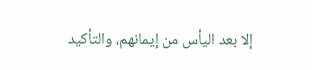إلا بعد اليأس من إيمانهم، والتأكيد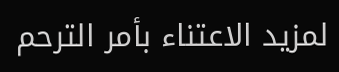لمزيد الاعتناء بأمر الترحم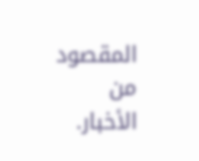المقصود من الأخبار.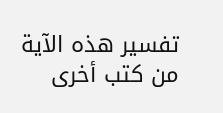تفسير هذه الآية من كتب أخرى